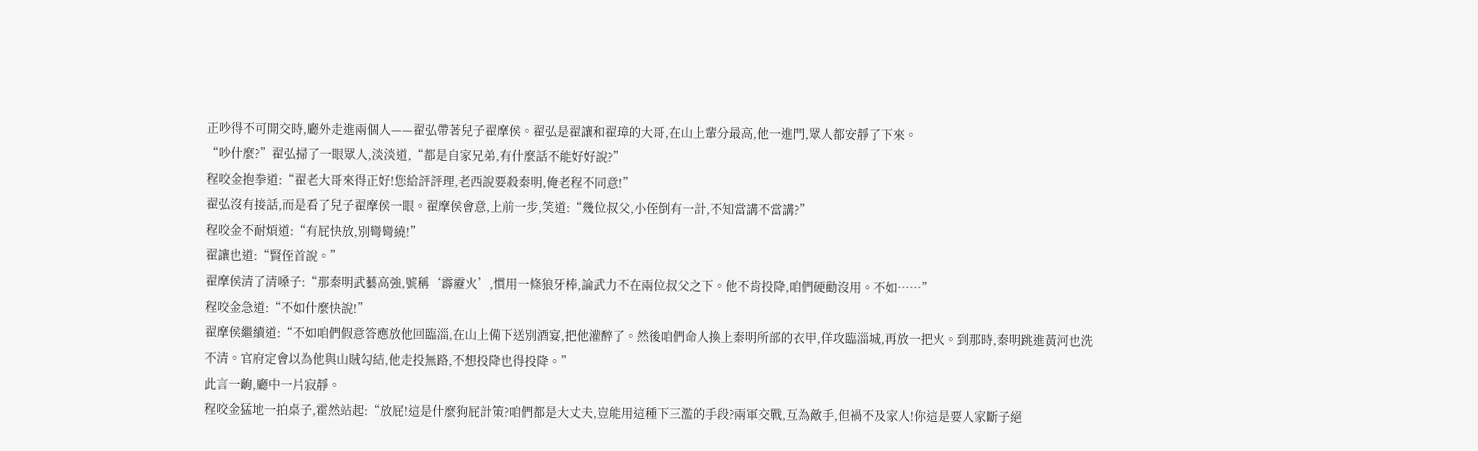正吵得不可開交時,廳外走進兩個人——翟弘帶著兒子翟摩侯。翟弘是翟讓和翟璋的大哥,在山上輩分最高,他一進門,眾人都安靜了下來。
“吵什麼?”翟弘掃了一眼眾人,淡淡道,“都是自家兄弟,有什麼話不能好好說?”
程咬金抱拳道:“翟老大哥來得正好!您給評評理,老西說要殺秦明,俺老程不同意!”
翟弘沒有接話,而是看了兒子翟摩侯一眼。翟摩侯會意,上前一步,笑道:“幾位叔父,小侄倒有一計,不知當講不當講?”
程咬金不耐煩道:“有屁快放,別彎彎繞!”
翟讓也道:“賢侄首說。”
翟摩侯清了清嗓子:“那秦明武藝高強,號稱‘霹靂火’,慣用一條狼牙棒,論武力不在兩位叔父之下。他不肯投降,咱們硬勸沒用。不如……”
程咬金急道:“不如什麼快說!”
翟摩侯繼續道:“不如咱們假意答應放他回臨淄,在山上備下送別酒宴,把他灌醉了。然後咱們命人換上秦明所部的衣甲,佯攻臨淄城,再放一把火。到那時,秦明跳進黃河也洗不清。官府定會以為他與山賊勾結,他走投無路,不想投降也得投降。”
此言一齣,廳中一片寂靜。
程咬金猛地一拍桌子,霍然站起:“放屁!這是什麼狗屁計策?咱們都是大丈夫,豈能用這種下三濫的手段?兩軍交戰,互為敵手,但禍不及家人!你這是要人家斷子絕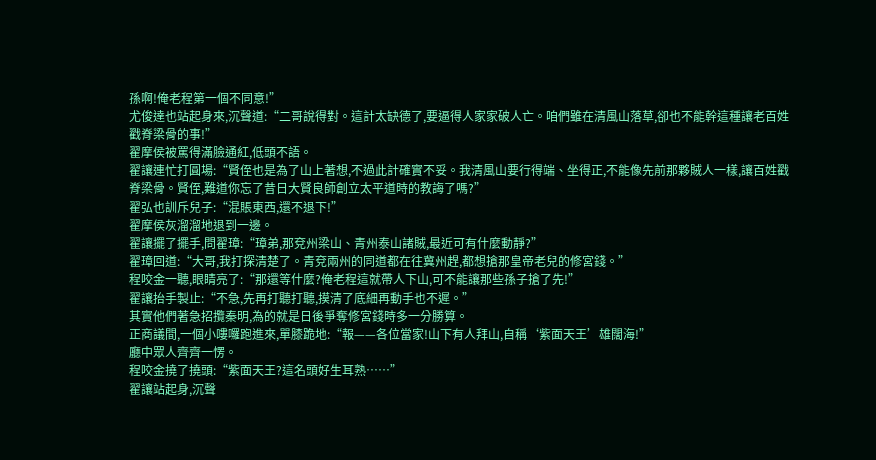孫啊!俺老程第一個不同意!”
尤俊達也站起身來,沉聲道:“二哥說得對。這計太缺德了,要逼得人家家破人亡。咱們雖在清風山落草,卻也不能幹這種讓老百姓戳脊梁骨的事!”
翟摩侯被罵得滿臉通紅,低頭不語。
翟讓連忙打圓場:“賢侄也是為了山上著想,不過此計確實不妥。我清風山要行得端、坐得正,不能像先前那夥賊人一樣,讓百姓戳脊梁骨。賢侄,難道你忘了昔日大賢良師創立太平道時的教誨了嗎?”
翟弘也訓斥兒子:“混賬東西,還不退下!”
翟摩侯灰溜溜地退到一邊。
翟讓擺了擺手,問翟璋:“璋弟,那兗州梁山、青州泰山諸賊,最近可有什麼動靜?”
翟璋回道:“大哥,我打探清楚了。青兗兩州的同道都在往冀州趕,都想搶那皇帝老兒的修宮錢。”
程咬金一聽,眼睛亮了:“那還等什麼?俺老程這就帶人下山,可不能讓那些孫子搶了先!”
翟讓抬手製止:“不急,先再打聽打聽,摸清了底細再動手也不遲。”
其實他們著急招攬秦明,為的就是日後爭奪修宮錢時多一分勝算。
正商議間,一個小嘍囉跑進來,單膝跪地:“報——各位當家!山下有人拜山,自稱‘紫面天王’雄闊海!”
廳中眾人齊齊一愣。
程咬金撓了撓頭:“紫面天王?這名頭好生耳熟……”
翟讓站起身,沉聲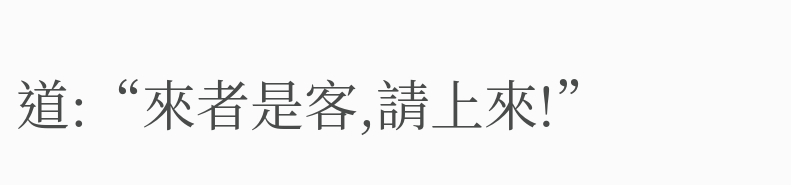道:“來者是客,請上來!”